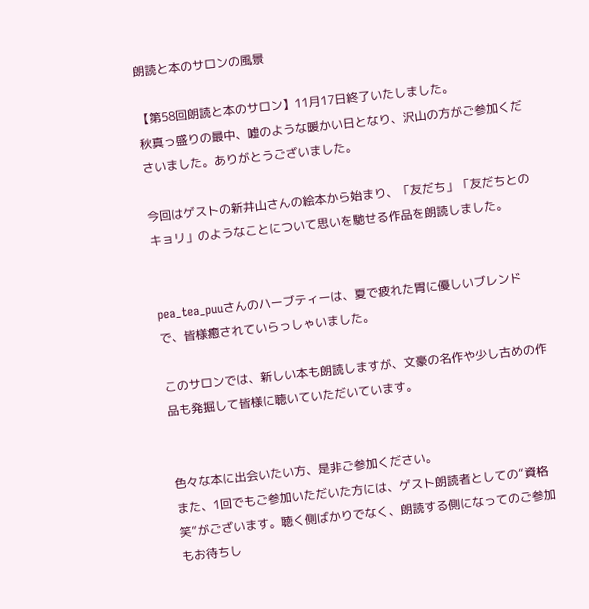朗読と本のサロンの風景

【第58回朗読と本のサロン】11月17日終了いたしました。
秋真っ盛りの最中、嘘のような暖かい日となり、沢山の方がご参加くださいました。ありがとうございました。

今回はゲストの新井山さんの絵本から始まり、「友だち」「友だちとのキョリ」のようなことについて思いを馳せる作品を朗読しました。


pea_tea_puuさんのハーブティーは、夏で疲れた胃に優しいブレンドで、皆様癒されていらっしゃいました。

このサロンでは、新しい本も朗読しますが、文豪の名作や少し古めの作品も発掘して皆様に聴いていただいています。


色々な本に出会いたい方、是非ご参加ください。
また、1回でもご参加いただいた方には、ゲスト朗読者としての“資格笑”がございます。聴く側ばかりでなく、朗読する側になってのご参加もお待ちし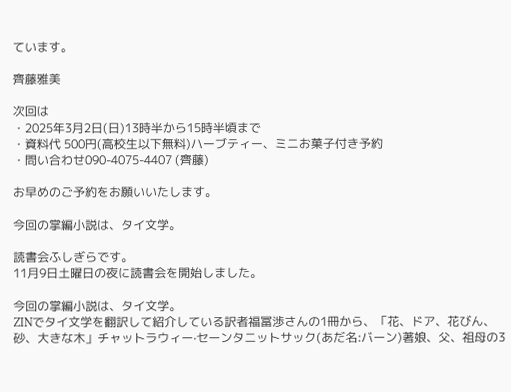ています。

齊藤雅美

次回は
・2025年3月2日(日)13時半から15時半頃まで
・資料代 500円(高校生以下無料)ハーブティー、ミニお菓子付き予約
・問い合わせ090-4075-4407 (齊藤)

お早めのご予約をお願いいたします。

今回の掌編小説は、タイ文学。

読書会ふしぎらです。
11月9日土曜日の夜に読書会を開始しました。

今回の掌編小説は、タイ文学。
ZINでタイ文学を翻訳して紹介している訳者福冨渉さんの1冊から、「花、ドア、花びん、砂、大きな木」チャットラウィー·セーンタニットサック(あだ名:バーン)著娘、父、祖母の3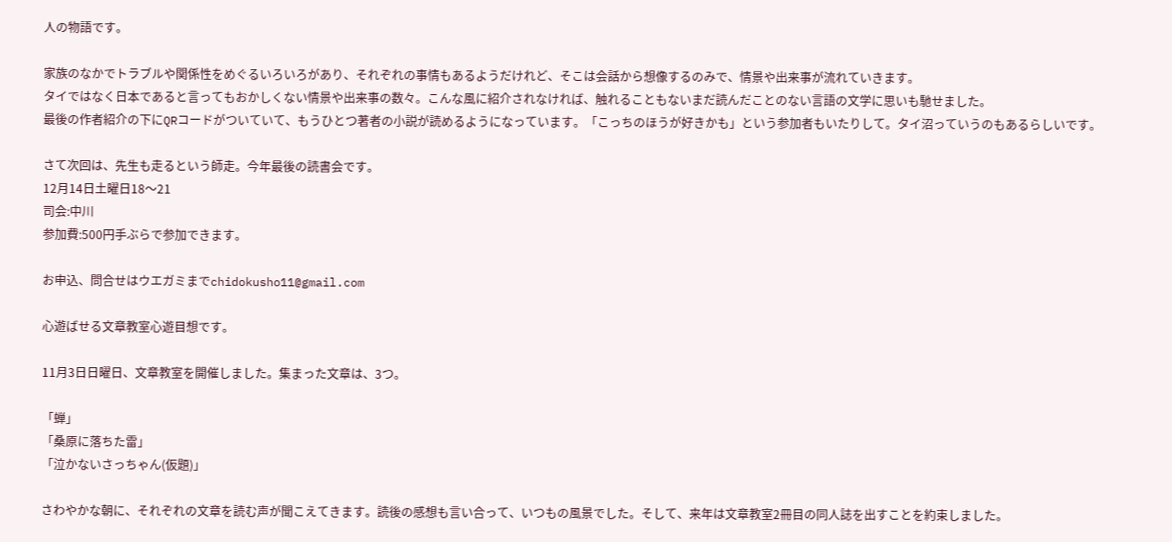人の物語です。

家族のなかでトラブルや関係性をめぐるいろいろがあり、それぞれの事情もあるようだけれど、そこは会話から想像するのみで、情景や出来事が流れていきます。
タイではなく日本であると言ってもおかしくない情景や出来事の数々。こんな風に紹介されなければ、触れることもないまだ読んだことのない言語の文学に思いも馳せました。
最後の作者紹介の下にQRコードがついていて、もうひとつ著者の小説が読めるようになっています。「こっちのほうが好きかも」という参加者もいたりして。タイ沼っていうのもあるらしいです。

さて次回は、先生も走るという師走。今年最後の読書会です。
12月14日土曜日18〜21
司会:中川
参加費:500円手ぶらで参加できます。

お申込、問合せはウエガミまでchidokusho11@gmail.com

心遊ばせる文章教室心遊目想です。

11月3日日曜日、文章教室を開催しました。集まった文章は、3つ。

「蝉」
「桑原に落ちた雷」
「泣かないさっちゃん(仮題)」

さわやかな朝に、それぞれの文章を読む声が聞こえてきます。読後の感想も言い合って、いつもの風景でした。そして、来年は文章教室2冊目の同人誌を出すことを約束しました。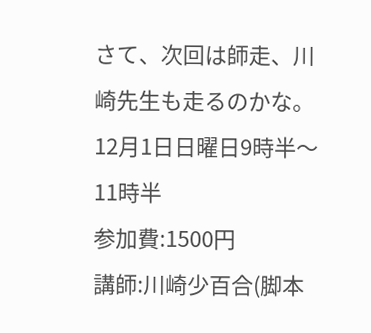さて、次回は師走、川崎先生も走るのかな。
12月1日日曜日9時半〜11時半
参加費:1500円
講師:川崎少百合(脚本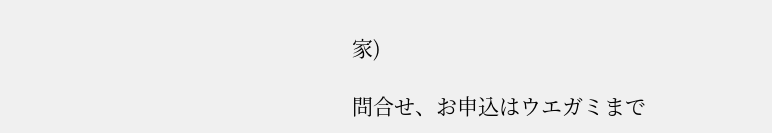家)

問合せ、お申込はウエガミまで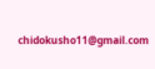chidokusho11@gmail.com